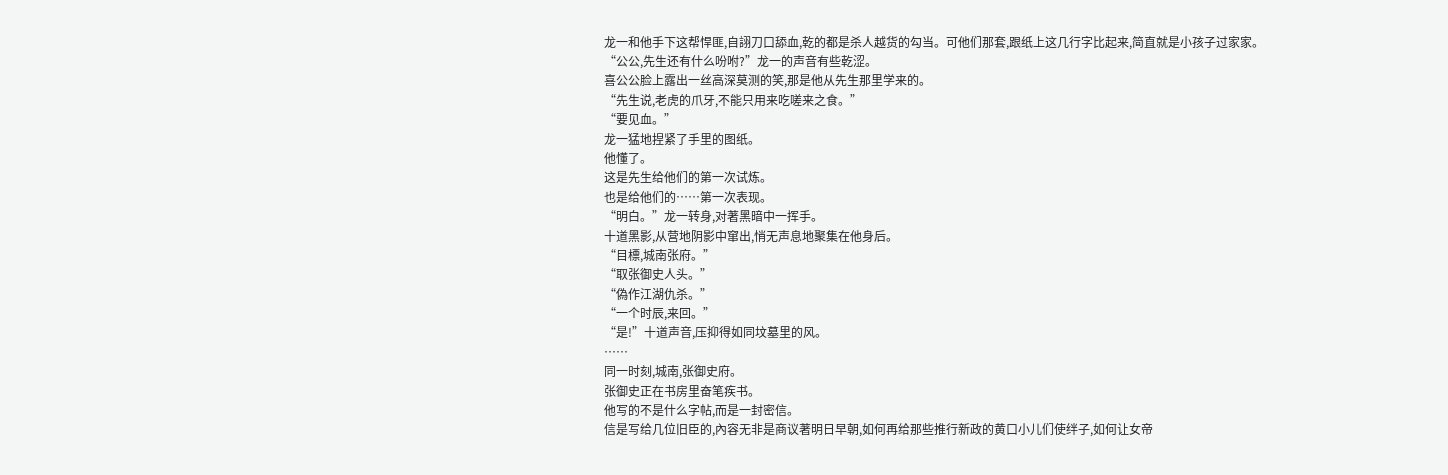龙一和他手下这帮悍匪,自詡刀口舔血,乾的都是杀人越货的勾当。可他们那套,跟纸上这几行字比起来,简直就是小孩子过家家。
“公公,先生还有什么吩咐?”龙一的声音有些乾涩。
喜公公脸上露出一丝高深莫测的笑,那是他从先生那里学来的。
“先生说,老虎的爪牙,不能只用来吃嗟来之食。”
“要见血。”
龙一猛地捏紧了手里的图纸。
他懂了。
这是先生给他们的第一次试炼。
也是给他们的……第一次表现。
“明白。”龙一转身,对著黑暗中一挥手。
十道黑影,从营地阴影中窜出,悄无声息地聚集在他身后。
“目標,城南张府。”
“取张御史人头。”
“偽作江湖仇杀。”
“一个时辰,来回。”
“是!”十道声音,压抑得如同坟墓里的风。
……
同一时刻,城南,张御史府。
张御史正在书房里奋笔疾书。
他写的不是什么字帖,而是一封密信。
信是写给几位旧臣的,內容无非是商议著明日早朝,如何再给那些推行新政的黄口小儿们使绊子,如何让女帝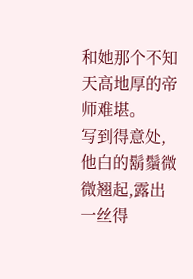和她那个不知天高地厚的帝师难堪。
写到得意处,他白的鬍鬚微微翘起,露出一丝得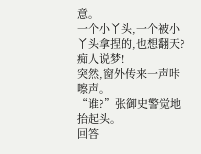意。
一个小丫头,一个被小丫头拿捏的,也想翻天?
痴人说梦!
突然,窗外传来一声咔嚓声。
“谁?”张御史警觉地抬起头。
回答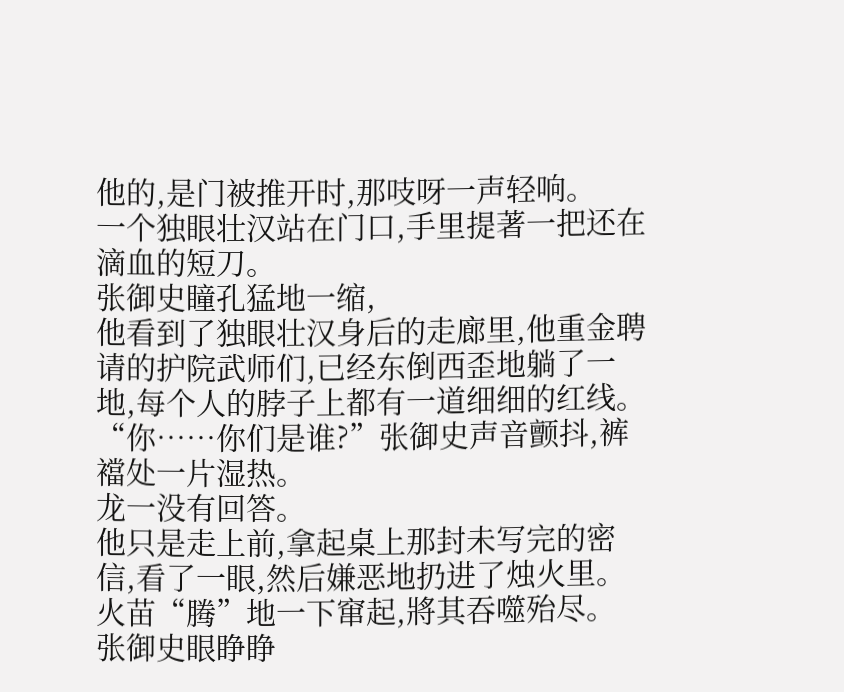他的,是门被推开时,那吱呀一声轻响。
一个独眼壮汉站在门口,手里提著一把还在滴血的短刀。
张御史瞳孔猛地一缩,
他看到了独眼壮汉身后的走廊里,他重金聘请的护院武师们,已经东倒西歪地躺了一地,每个人的脖子上都有一道细细的红线。
“你……你们是谁?”张御史声音颤抖,裤襠处一片湿热。
龙一没有回答。
他只是走上前,拿起桌上那封未写完的密信,看了一眼,然后嫌恶地扔进了烛火里。
火苗“腾”地一下窜起,將其吞噬殆尽。
张御史眼睁睁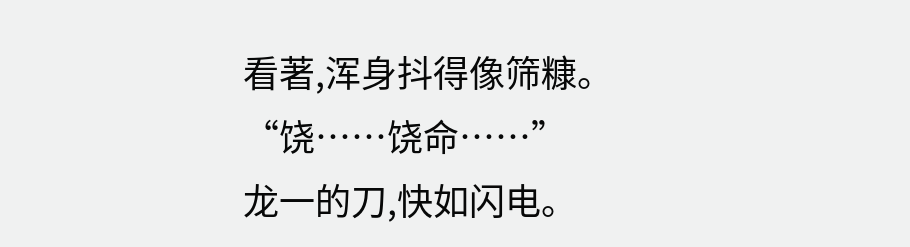看著,浑身抖得像筛糠。
“饶……饶命……”
龙一的刀,快如闪电。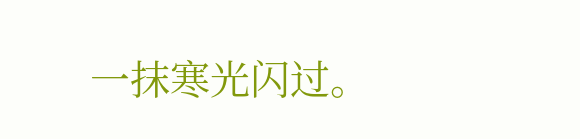一抹寒光闪过。